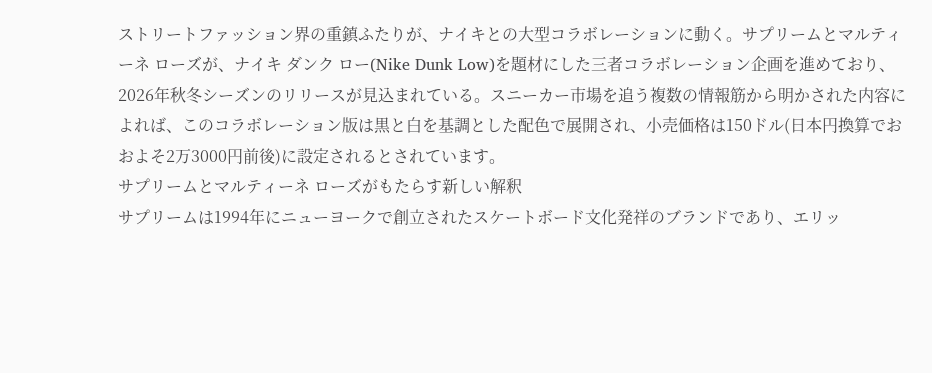ストリートファッション界の重鎮ふたりが、ナイキとの大型コラボレーションに動く。サプリームとマルティーネ ローズが、ナイキ ダンク ロー(Nike Dunk Low)を題材にした三者コラボレーション企画を進めており、2026年秋冬シーズンのリリースが見込まれている。スニーカー市場を追う複数の情報筋から明かされた内容によれば、このコラボレーション版は黒と白を基調とした配色で展開され、小売価格は150ドル(日本円換算でおおよそ2万3000円前後)に設定されるとされています。
サプリームとマルティーネ ローズがもたらす新しい解釈
サプリームは1994年にニューヨークで創立されたスケートボード文化発祥のブランドであり、エリッ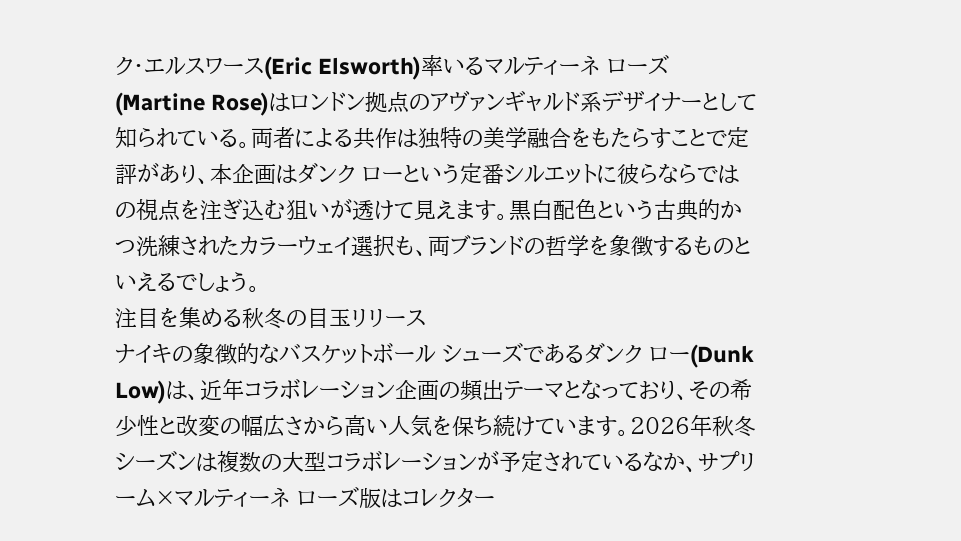ク・エルスワース(Eric Elsworth)率いるマルティーネ ローズ(Martine Rose)はロンドン拠点のアヴァンギャルド系デザイナーとして知られている。両者による共作は独特の美学融合をもたらすことで定評があり、本企画はダンク ローという定番シルエットに彼らならではの視点を注ぎ込む狙いが透けて見えます。黒白配色という古典的かつ洗練されたカラーウェイ選択も、両ブランドの哲学を象徴するものといえるでしょう。
注目を集める秋冬の目玉リリース
ナイキの象徴的なバスケットボール シューズであるダンク ロー(Dunk Low)は、近年コラボレーション企画の頻出テーマとなっており、その希少性と改変の幅広さから高い人気を保ち続けています。2026年秋冬シーズンは複数の大型コラボレーションが予定されているなか、サプリーム×マルティーネ ローズ版はコレクター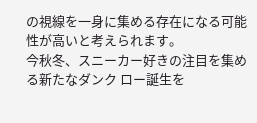の視線を一身に集める存在になる可能性が高いと考えられます。
今秋冬、スニーカー好きの注目を集める新たなダンク ロー誕生を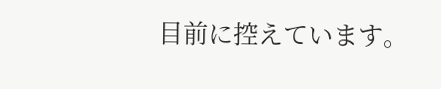目前に控えています。